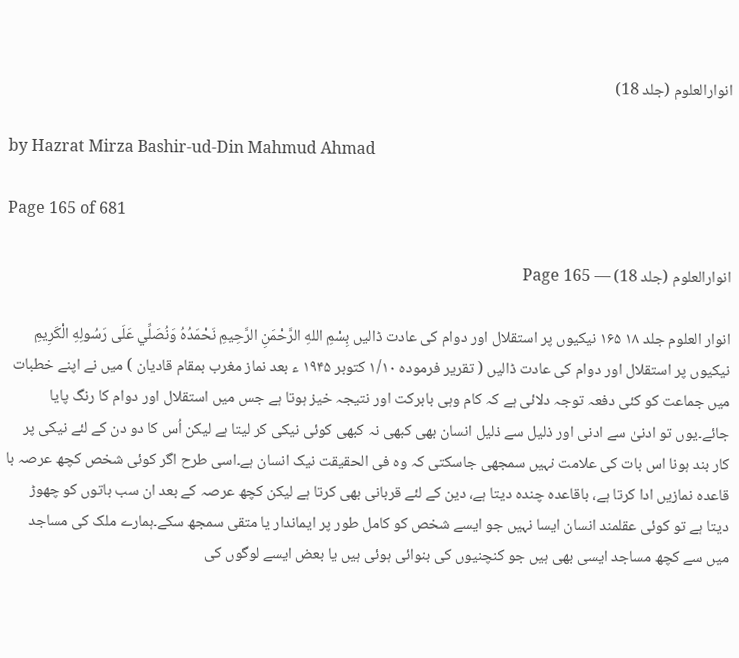انوارالعلوم (جلد 18)

by Hazrat Mirza Bashir-ud-Din Mahmud Ahmad

Page 165 of 681

انوارالعلوم (جلد 18) — Page 165

انوار العلوم جلد ۱۸ ۱۶۵ نیکیوں پر استقلال اور دوام کی عادت ڈالیں بِسْمِ اللهِ الرَّحْمَنِ الرَّحِيمِ نَحْمَدُهُ وَنُصَلِّي عَلَى رَسُولِهِ الْكَرِيمِ نیکیوں پر استقلال اور دوام کی عادت ڈالیں ( تقریر فرموده ۱/۱۰ کتوبر ۱۹۴۵ ء بعد نماز مغرب بمقام قادیان ) میں نے اپنے خطبات میں جماعت کو کئی دفعہ توجہ دلائی ہے کہ کام وہی بابرکت اور نتیجہ خیز ہوتا ہے جس میں استقلال اور دوام کا رنگ پایا جائے۔یوں تو ادنیٰ سے ادنی اور ذلیل سے ذلیل انسان بھی کبھی نہ کبھی کوئی نیکی کر لیتا ہے لیکن اُس کا دو دن کے لئے نیکی پر کار بند ہونا اس بات کی علامت نہیں سمجھی جاسکتی کہ وہ فی الحقیقت نیک انسان ہے۔اسی طرح اگر کوئی شخص کچھ عرصہ با قاعدہ نمازیں ادا کرتا ہے، باقاعدہ چندہ دیتا ہے، دین کے لئے قربانی بھی کرتا ہے لیکن کچھ عرصہ کے بعد ان سب باتوں کو چھوڑ دیتا ہے تو کوئی عقلمند انسان ایسا نہیں جو ایسے شخص کو کامل طور پر ایماندار یا متقی سمجھ سکے۔ہمارے ملک کی مساجد میں سے کچھ مساجد ایسی بھی ہیں جو کنچنیوں کی بنوائی ہوئی ہیں یا بعض ایسے لوگوں کی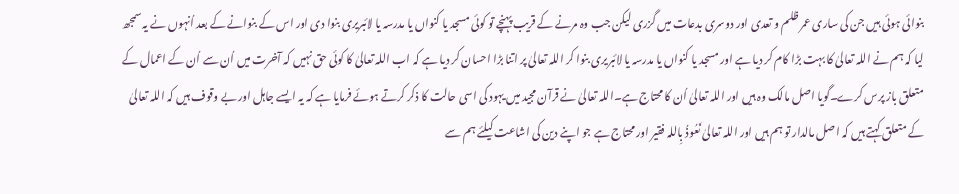بنوائی ہوئی ہیں جن کی ساری عمر ظلم و تعدی اور دوسری بدعات میں گزری لیکن جب وہ مرنے کے قریب پہنچے تو کوئی مسجد یا کنواں یا مدرسہ یا لائبریری بنوا دی اور اس کے بنوانے کے بعد اُنہوں نے یہ سمجھ لیا کہ ہم نے اللہ تعالیٰ کا بہت بڑا کام کر دیا ہے اور مسجد یا کنواں یا مدرسہ یا لائبریری بنوا کر اللہ تعالیٰ پر اتنا بڑا احسان کر دیا ہے کہ اب اللہ تعالیٰ کا کوئی حق نہیں کہ آخرت میں اُن سے اُن کے اعمال کے متعلق باز پرس کرے۔گویا اصل مالک وہ ہیں اور اللہ تعالیٰ اُن کا محتاج ہے۔اللہ تعالیٰ نے قرآن مجید میں یہود کی اسی حالت کا ذکر کرتے ہوئے فرمایا ہے کہ یہ ایسے جاہل اور بے وقوف ہیں کہ اللہ تعالیٰ کے متعلق کہتے ہیں کہ اصل مالدار تو ہم ہیں اور اللہ تعالیٰ نَعُوذُ بِاللہ فقیر اور محتاج ہے جو اپنے دین کی اشاعت کیلئے ہم سے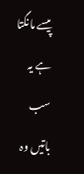پیسے مانگتا ہے یہ سب باتیں وہ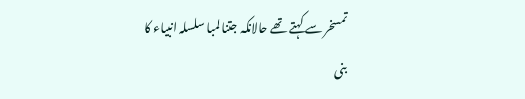تمسخر سے کہتے تھے حالانکہ جتنا لمبا سلسلہ انبیاء کا بنی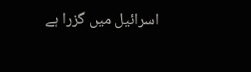اسرائیل میں گزرا ہے